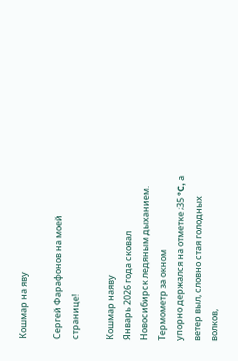Кошмар на яву

Сергей Фарафонов на моей странице!

Кошмар наяву
Январь 2026 года сковал Новосибирск ледяным дыханием. Термометр за окном
упорно держался на отметке ;35 °C, а ветер выл, словно стая голодных волков,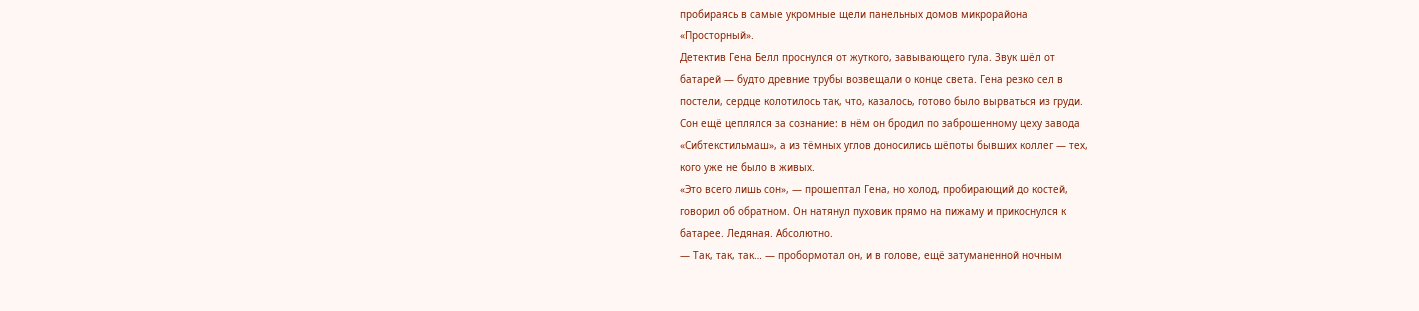пробираясь в самые укромные щели панельных домов микрорайона
«Просторный».
Детектив Гена Белл проснулся от жуткого, завывающего гула. Звук шёл от
батарей — будто древние трубы возвещали о конце света. Гена резко сел в
постели, сердце колотилось так, что, казалось, готово было вырваться из груди.
Сон ещё цеплялся за сознание: в нём он бродил по заброшенному цеху завода
«Сибтекстильмаш», а из тёмных углов доносились шёпоты бывших коллег — тех,
кого уже не было в живых.
«Это всего лишь сон», — прошептал Гена, но холод, пробирающий до костей,
говорил об обратном. Он натянул пуховик прямо на пижаму и прикоснулся к
батарее. Ледяная. Абсолютно.
— Так, так, так… — пробормотал он, и в голове, ещё затуманенной ночным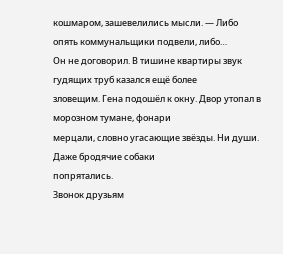кошмаром, зашевелились мысли. — Либо опять коммунальщики подвели, либо…
Он не договорил. В тишине квартиры звук гудящих труб казался ещё более
зловещим. Гена подошёл к окну. Двор утопал в морозном тумане, фонари
мерцали, словно угасающие звёзды. Ни души. Даже бродячие собаки
попрятались.
Звонок друзьям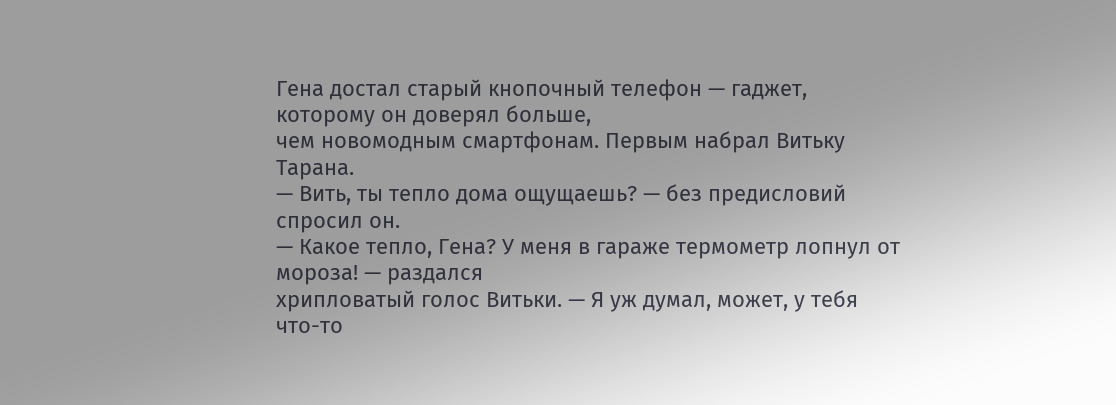Гена достал старый кнопочный телефон — гаджет, которому он доверял больше,
чем новомодным смартфонам. Первым набрал Витьку Тарана.
— Вить, ты тепло дома ощущаешь? — без предисловий спросил он.
— Какое тепло, Гена? У меня в гараже термометр лопнул от мороза! — раздался
хрипловатый голос Витьки. — Я уж думал, может, у тебя что-то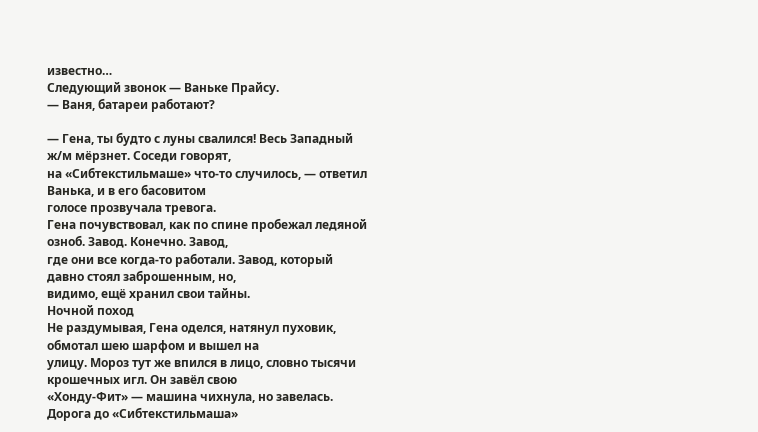известно…
Следующий звонок — Ваньке Прайсу.
— Ваня, батареи работают?

— Гена, ты будто с луны свалился! Весь Западный ж/м мёрзнет. Соседи говорят,
на «Сибтекстильмаше» что-то случилось, — ответил Ванька, и в его басовитом
голосе прозвучала тревога.
Гена почувствовал, как по спине пробежал ледяной озноб. Завод. Конечно. Завод,
где они все когда-то работали. Завод, который давно стоял заброшенным, но,
видимо, ещё хранил свои тайны.
Ночной поход
Не раздумывая, Гена оделся, натянул пуховик, обмотал шею шарфом и вышел на
улицу. Мороз тут же впился в лицо, словно тысячи крошечных игл. Он завёл свою
«Хонду-Фит» — машина чихнула, но завелась. Дорога до «Сибтекстильмаша»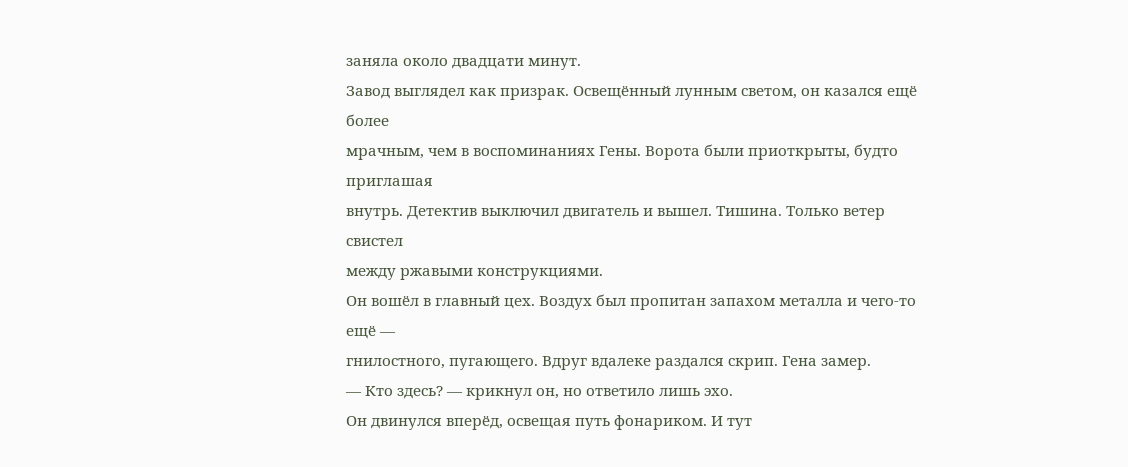заняла около двадцати минут.
Завод выглядел как призрак. Освещённый лунным светом, он казался ещё более
мрачным, чем в воспоминаниях Гены. Ворота были приоткрыты, будто приглашая
внутрь. Детектив выключил двигатель и вышел. Тишина. Только ветер свистел
между ржавыми конструкциями.
Он вошёл в главный цех. Воздух был пропитан запахом металла и чего-то ещё —
гнилостного, пугающего. Вдруг вдалеке раздался скрип. Гена замер.
— Кто здесь? — крикнул он, но ответило лишь эхо.
Он двинулся вперёд, освещая путь фонариком. И тут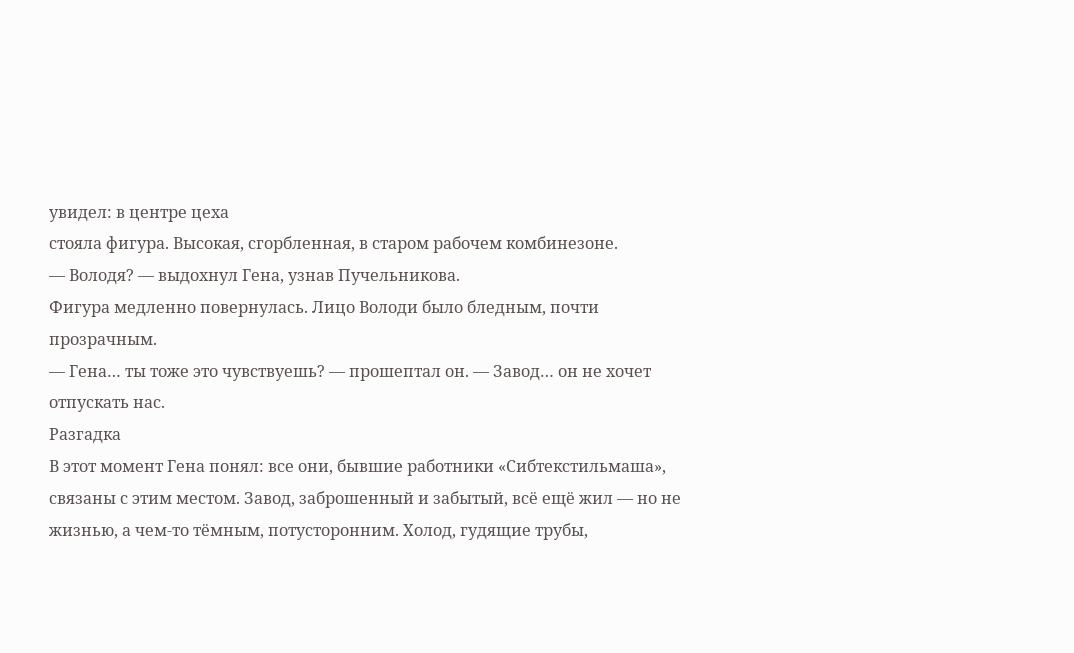увидел: в центре цеха
стояла фигура. Высокая, сгорбленная, в старом рабочем комбинезоне.
— Володя? — выдохнул Гена, узнав Пучельникова.
Фигура медленно повернулась. Лицо Володи было бледным, почти прозрачным.
— Гена… ты тоже это чувствуешь? — прошептал он. — Завод… он не хочет
отпускать нас.
Разгадка
В этот момент Гена понял: все они, бывшие работники «Сибтекстильмаша»,
связаны с этим местом. Завод, заброшенный и забытый, всё ещё жил — но не
жизнью, а чем-то тёмным, потусторонним. Холод, гудящие трубы,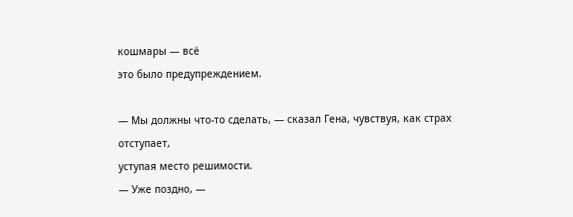кошмары — всё
это было предупреждением.

— Мы должны что-то сделать, — сказал Гена, чувствуя, как страх отступает,
уступая место решимости.
— Уже поздно, —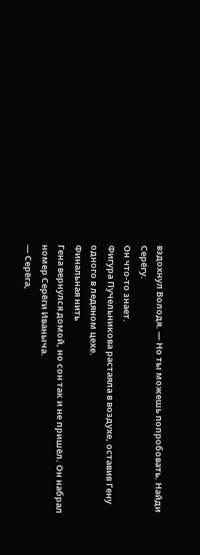вздохнул Володя. — Но ты можешь попробовать. Найди Серёгу.
Он что-то знает.
Фигура Пучельникова растаяла в воздухе, оставив Гену одного в ледяном цехе.
Финальная нить
Гена вернулся домой, но сон так и не пришёл. Он набрал номер Серёги Иваныча.
— Серёга,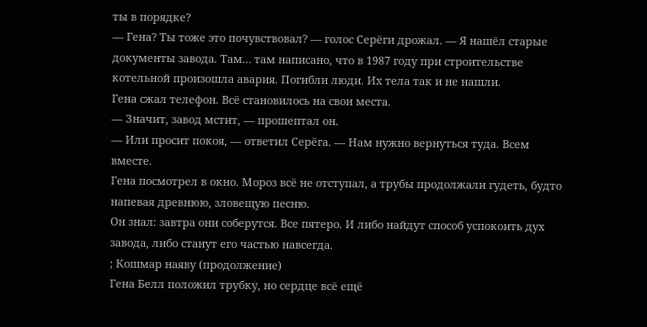ты в порядке?
— Гена? Ты тоже это почувствовал? — голос Серёги дрожал. — Я нашёл старые
документы завода. Там… там написано, что в 1987 году при строительстве
котельной произошла авария. Погибли люди. Их тела так и не нашли.
Гена сжал телефон. Всё становилось на свои места.
— Значит, завод мстит, — прошептал он.
— Или просит покоя, — ответил Серёга. — Нам нужно вернуться туда. Всем
вместе.
Гена посмотрел в окно. Мороз всё не отступал, а трубы продолжали гудеть, будто
напевая древнюю, зловещую песню.
Он знал: завтра они соберутся. Все пятеро. И либо найдут способ успокоить дух
завода, либо станут его частью навсегда.
; Кошмар наяву (продолжение)
Гена Белл положил трубку, но сердце всё ещё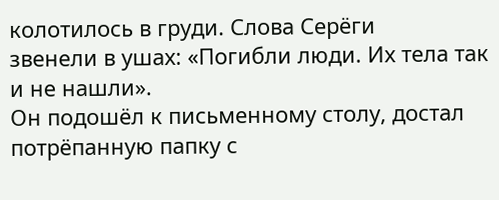колотилось в груди. Слова Серёги
звенели в ушах: «Погибли люди. Их тела так и не нашли».
Он подошёл к письменному столу, достал потрёпанную папку с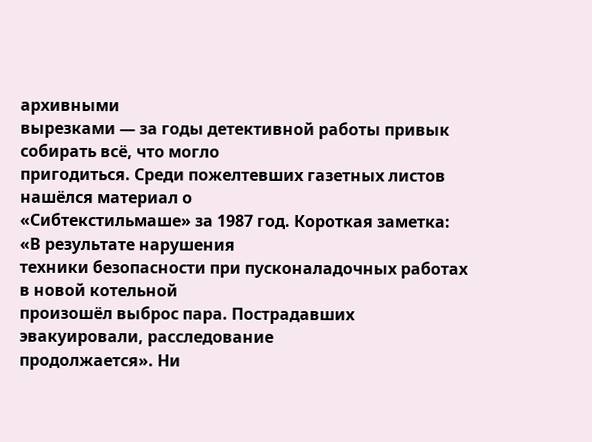архивными
вырезками — за годы детективной работы привык собирать всё, что могло
пригодиться. Среди пожелтевших газетных листов нашёлся материал о
«Сибтекстильмаше» за 1987 год. Короткая заметка: «В результате нарушения
техники безопасности при пусконаладочных работах в новой котельной
произошёл выброс пара. Пострадавших эвакуировали, расследование
продолжается». Ни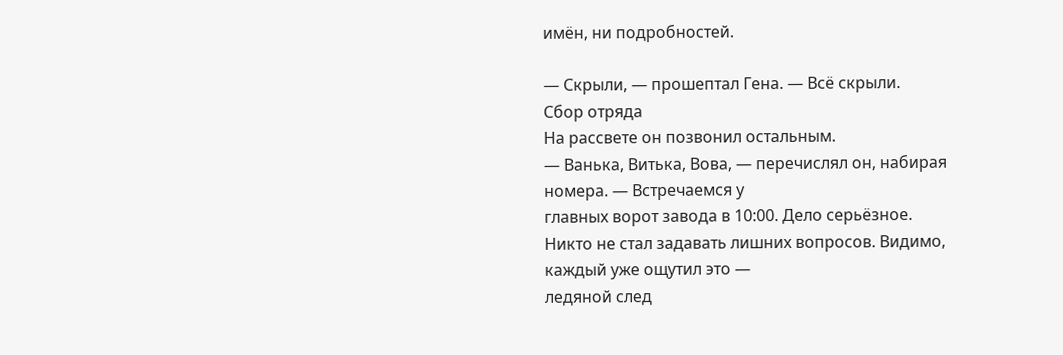имён, ни подробностей.

— Скрыли, — прошептал Гена. — Всё скрыли.
Сбор отряда
На рассвете он позвонил остальным.
— Ванька, Витька, Вова, — перечислял он, набирая номера. — Встречаемся у
главных ворот завода в 10:00. Дело серьёзное.
Никто не стал задавать лишних вопросов. Видимо, каждый уже ощутил это —
ледяной след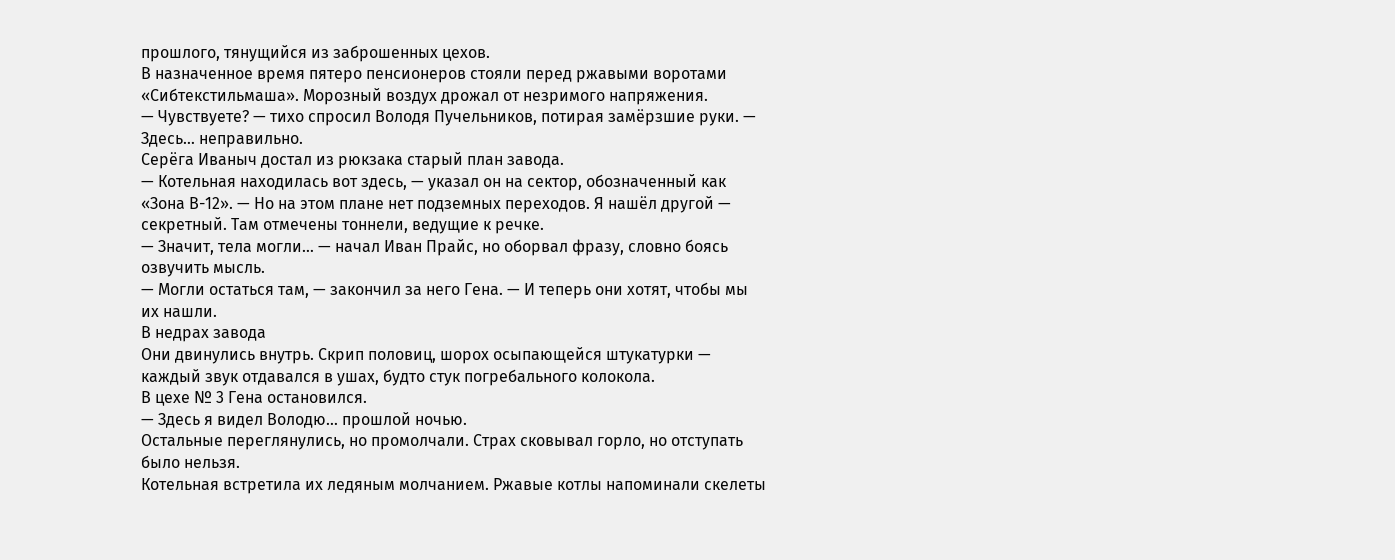прошлого, тянущийся из заброшенных цехов.
В назначенное время пятеро пенсионеров стояли перед ржавыми воротами
«Сибтекстильмаша». Морозный воздух дрожал от незримого напряжения.
— Чувствуете? — тихо спросил Володя Пучельников, потирая замёрзшие руки. —
Здесь… неправильно.
Серёга Иваныч достал из рюкзака старый план завода.
— Котельная находилась вот здесь, — указал он на сектор, обозначенный как
«Зона В-12». — Но на этом плане нет подземных переходов. Я нашёл другой —
секретный. Там отмечены тоннели, ведущие к речке.
— Значит, тела могли… — начал Иван Прайс, но оборвал фразу, словно боясь
озвучить мысль.
— Могли остаться там, — закончил за него Гена. — И теперь они хотят, чтобы мы
их нашли.
В недрах завода
Они двинулись внутрь. Скрип половиц, шорох осыпающейся штукатурки —
каждый звук отдавался в ушах, будто стук погребального колокола.
В цехе № 3 Гена остановился.
— Здесь я видел Володю… прошлой ночью.
Остальные переглянулись, но промолчали. Страх сковывал горло, но отступать
было нельзя.
Котельная встретила их ледяным молчанием. Ржавые котлы напоминали скелеты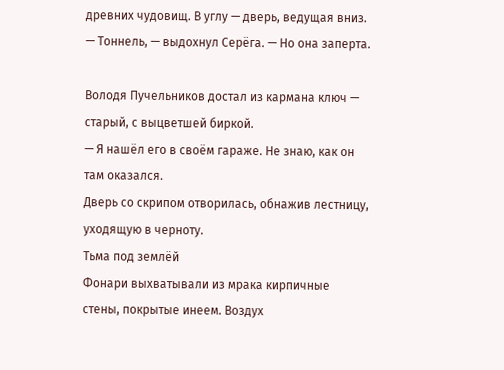древних чудовищ. В углу — дверь, ведущая вниз.
— Тоннель, — выдохнул Серёга. — Но она заперта.

Володя Пучельников достал из кармана ключ — старый, с выцветшей биркой.
— Я нашёл его в своём гараже. Не знаю, как он там оказался.
Дверь со скрипом отворилась, обнажив лестницу, уходящую в черноту.
Тьма под землёй
Фонари выхватывали из мрака кирпичные стены, покрытые инеем. Воздух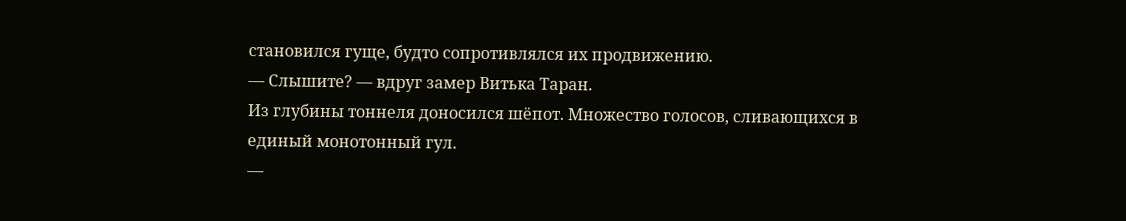становился гуще, будто сопротивлялся их продвижению.
— Слышите? — вдруг замер Витька Таран.
Из глубины тоннеля доносился шёпот. Множество голосов, сливающихся в
единый монотонный гул.
—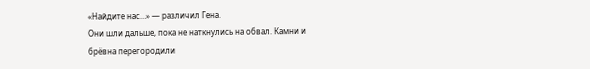«Найдите нас…» — различил Гена.
Они шли дальше, пока не наткнулись на обвал. Камни и брёвна перегородили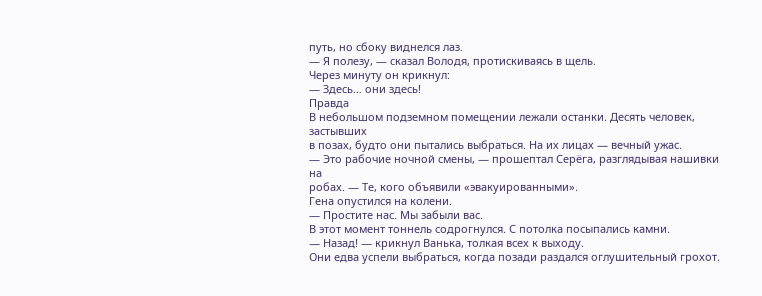путь, но сбоку виднелся лаз.
— Я полезу, — сказал Володя, протискиваясь в щель.
Через минуту он крикнул:
— Здесь… они здесь!
Правда
В небольшом подземном помещении лежали останки. Десять человек, застывших
в позах, будто они пытались выбраться. На их лицах — вечный ужас.
— Это рабочие ночной смены, — прошептал Серёга, разглядывая нашивки на
робах. — Те, кого объявили «эвакуированными».
Гена опустился на колени.
— Простите нас. Мы забыли вас.
В этот момент тоннель содрогнулся. С потолка посыпались камни.
— Назад! — крикнул Ванька, толкая всех к выходу.
Они едва успели выбраться, когда позади раздался оглушительный грохот.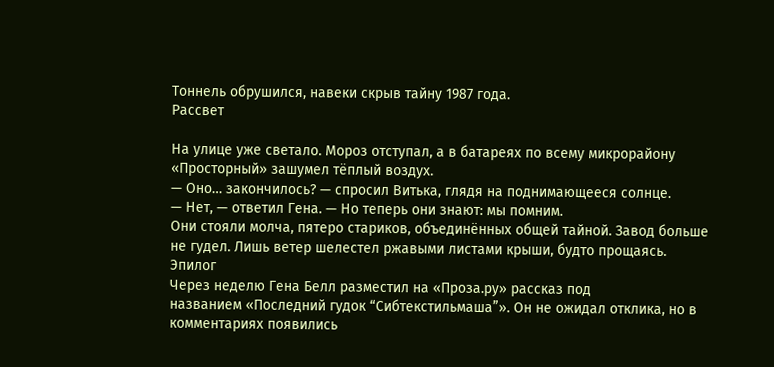Тоннель обрушился, навеки скрыв тайну 1987 года.
Рассвет

На улице уже светало. Мороз отступал, а в батареях по всему микрорайону
«Просторный» зашумел тёплый воздух.
— Оно… закончилось? — спросил Витька, глядя на поднимающееся солнце.
— Нет, — ответил Гена. — Но теперь они знают: мы помним.
Они стояли молча, пятеро стариков, объединённых общей тайной. Завод больше
не гудел. Лишь ветер шелестел ржавыми листами крыши, будто прощаясь.
Эпилог
Через неделю Гена Белл разместил на «Проза.ру» рассказ под
названием «Последний гудок “Сибтекстильмаша”». Он не ожидал отклика, но в
комментариях появились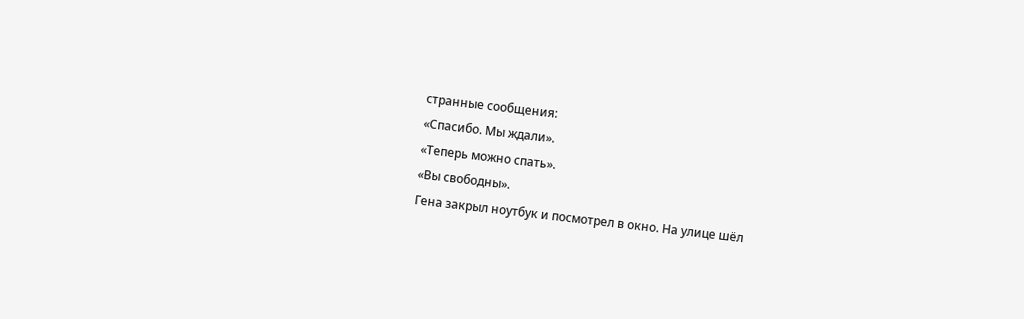странные сообщения:
«Спасибо. Мы ждали».
«Теперь можно спать».
«Вы свободны».
Гена закрыл ноутбук и посмотрел в окно. На улице шёл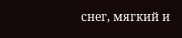снег, мягкий и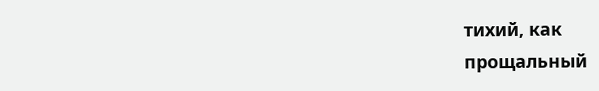тихий, как
прощальный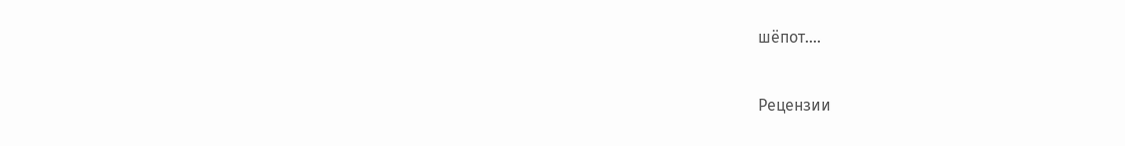шёпот....


Рецензии